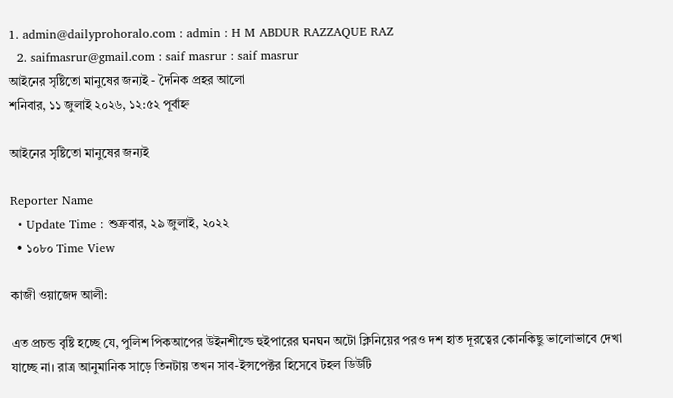1. admin@dailyprohoralo.com : admin : H M ABDUR RAZZAQUE RAZ
  2. saifmasrur@gmail.com : saif masrur : saif masrur
আইনের সৃষ্টিতো মানুষের জন্যই - দৈনিক প্রহর আলো
শনিবার, ১১ জুলাই ২০২৬, ১২:৫২ পূর্বাহ্ন

আইনের সৃষ্টিতো মানুষের জন্যই

Reporter Name
  • Update Time : শুক্রবার, ২৯ জুলাই, ২০২২
  • ১০৮০ Time View

কাজী ওয়াজেদ আলী:

এত প্রচন্ড বৃষ্টি হচ্ছে যে, পুলিশ পিকআপের উইনশীল্ডে হুইপারের ঘনঘন অটো ক্লিনিয়ের পরও দশ হাত দূরত্বের কোনকিছু ভালোভাবে দেখা যাচ্ছে না। রাত্র আনুমানিক সাড়ে তিনটায় তখন সাব-ইন্সপেক্টর হিসেবে টহল ডিউটি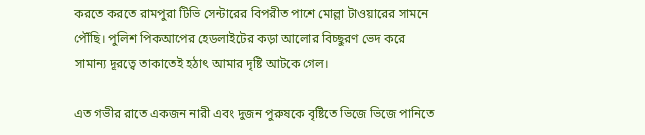করতে করতে রামপুরা টিভি সেন্টারের বিপরীত পাশে মোল্লা টাওয়ারের সামনে পৌঁছি। পুলিশ পিকআপের হেডলাইটের কড়া আলোর বিচ্ছুরণ ভেদ করে সামান্য দূরত্বে তাকাতেই হঠাৎ আমার দৃষ্টি আটকে গেল।

এত গভীর রাতে একজন নারী এবং দুজন পুরুষকে বৃষ্টিতে ভিজে ভিজে পানিতে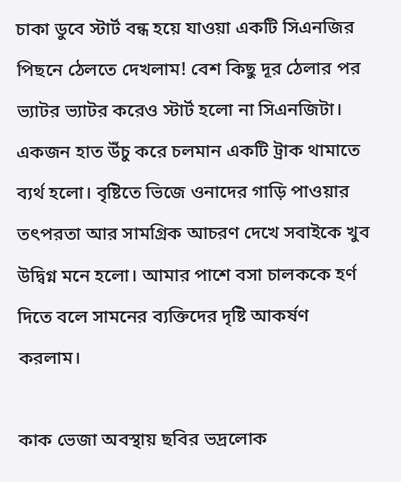চাকা ডুবে স্টার্ট বন্ধ হয়ে যাওয়া একটি সিএনজির পিছনে ঠেলতে দেখলাম! বেশ কিছু দূর ঠেলার পর ভ্যাটর ভ্যাটর করেও স্টার্ট হলো না সিএনজিটা। একজন হাত উঁচু করে চলমান একটি ট্রাক থামাতে ব্যর্থ হলো। বৃষ্টিতে ভিজে ওনাদের গাড়ি পাওয়ার তৎপরতা আর সামগ্রিক আচরণ দেখে সবাইকে খুব উদ্বিগ্ন মনে হলো। আমার পাশে বসা চালককে হর্ণ দিতে বলে সামনের ব্যক্তিদের দৃষ্টি আকর্ষণ করলাম।

কাক ভেজা অবস্থায় ছবির ভদ্রলোক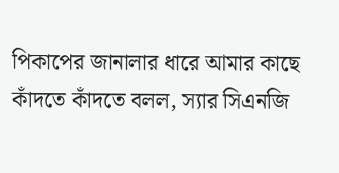পিকাপের জানালার ধারে আমার কাছে কাঁদতে কাঁদতে বলল, স্যার সিএনজি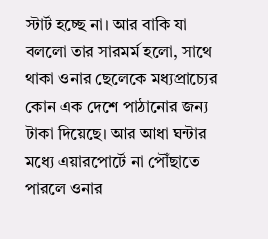স্টার্ট হচ্ছে না। আর বাকি যা বললো তার সারমর্ম হলো, সাথে থাকা ওনার ছেলেকে মধ্যপ্রাচ্যের কোন এক দেশে পাঠানোর জন্য টাকা দিয়েছে। আর আধা ঘন্টার মধ্যে এয়ারপোর্টে না পৌঁছাতে পারলে ওনার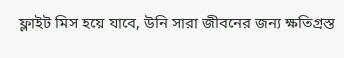ফ্লাইট মিস হয়ে যাবে, উনি সারা জীবনের জন্য ক্ষতিগ্রস্ত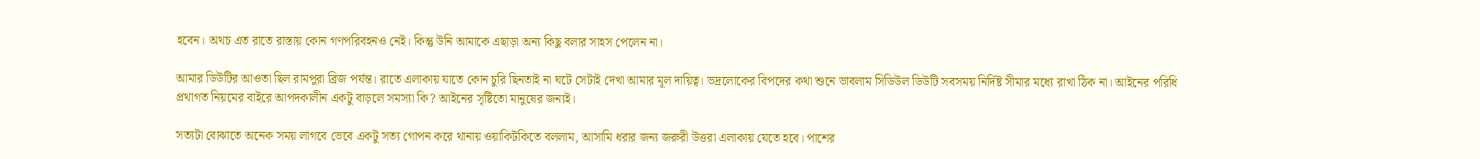হবেন। অথচ এত রাতে রাস্তায় কোন গণপরিবহনও নেই। কিন্তু উনি আমাকে এছাড়া অন্য কিছু বলার সাহস পেলেন না।

আমার ডিউটির আওতা ছিল রামপুরা ব্রিজ পর্যন্ত। রাতে এলাকায় যাতে কোন চুরি ছিনতাই না ঘটে সেটাই দেখা আমার মূল দায়িত্ব। ভদ্রলোকের বিপদের কথা শুনে ভাবলাম সিডিউল ডিউটি সবসময় নির্দিষ্ট সীমার মধ্যে রাখা ঠিক না। আইনের পরিধি প্রথাগত নিয়মের বাইরে আপদকালীন একটু বাড়লে সমস্যা কি? আইনের সৃষ্টিতো মানুষের জন্যই।

সত্যটা বোঝাতে অনেক সময় লাগবে ভেবে একটু সত্য গোপন করে থানায় ওয়াকিটকিতে বললাম, আসামি ধরার জন্য জরুরী উত্তরা এলাকায় যেতে হবে। পাশের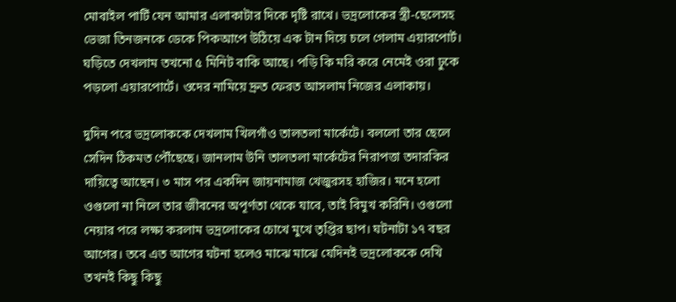মোবাইল পার্টি যেন আমার এলাকাটার দিকে দৃষ্টি রাখে। ভদ্রলোকের স্ত্রী-ছেলেসহ ভেজা তিনজনকে ডেকে পিকআপে উঠিয়ে এক টান দিয়ে চলে গেলাম এয়ারপোর্ট। ঘড়িতে দেখলাম তখনো ৫ মিনিট বাকি আছে। ‌পড়ি কি মরি করে নেমেই ওরা ঢুকে পড়লো এয়ারপোর্টে। ওদের নামিয়ে দ্রুত ফেরত আসলাম নিজের এলাকায়।

দুদিন পরে ভদ্রলোককে দেখলাম খিলগাঁও তালতলা মার্কেটে। বললো তার ছেলে সেদিন ঠিকমত পৌঁছেছে। জানলাম উনি তালতলা মার্কেটের নিরাপত্তা তদারকির দায়িত্বে আছেন। ৩ মাস পর একদিন জায়নামাজ খেজুরসহ হাজির। মনে হলো ওগুলো না নিলে তার জীবনের অপূর্ণতা থেকে যাবে, তাই বিমুখ করিনি। ওগুলো নেয়ার পরে লক্ষ্য করলাম ভদ্রলোকের চোখে মুখে তৃপ্তির ছাপ। ঘটনাটা ১৭ বছর আগের। তবে এত আগের ঘটনা হলেও মাঝে মাঝে যেদিনই ভদ্রলোককে দেখি তখনই কিছু কিছু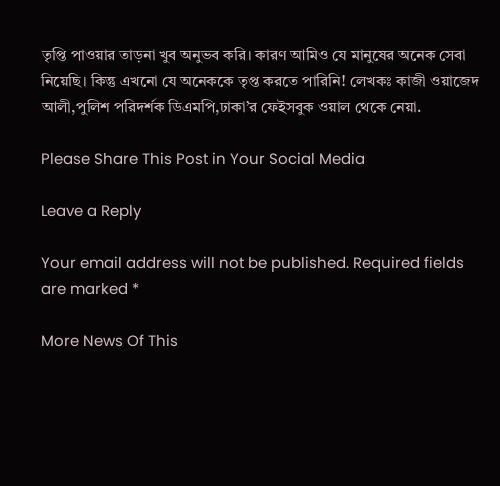তৃপ্তি পাওয়ার তাড়না খুব অনুভব করি। কারণ আমিও যে মানুষের অনেক সেবা নিয়েছি। কিন্তু এখনো যে অনেককে তৃপ্ত করতে পারিনি! লেখকঃ কাজী ওয়াজেদ আলী,পুলিশ পরিদর্শক ডিএমপি,ঢাকা’র ফেইসবুক ওয়াল থেকে নেয়া.

Please Share This Post in Your Social Media

Leave a Reply

Your email address will not be published. Required fields are marked *

More News Of This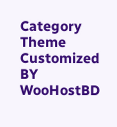Category
Theme Customized BY WooHostBD